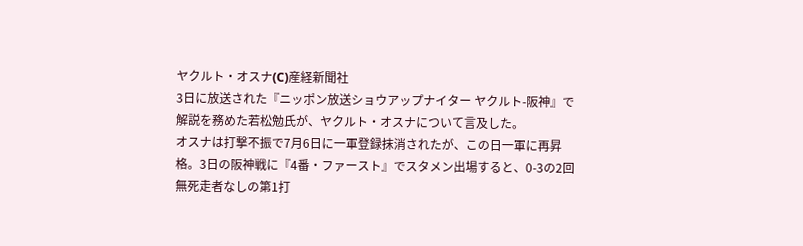ヤクルト・オスナ(C)産経新聞社
3日に放送された『ニッポン放送ショウアップナイター ヤクルト-阪神』で解説を務めた若松勉氏が、ヤクルト・オスナについて言及した。
オスナは打撃不振で7月6日に一軍登録抹消されたが、この日一軍に再昇格。3日の阪神戦に『4番・ファースト』でスタメン出場すると、0-3の2回無死走者なしの第1打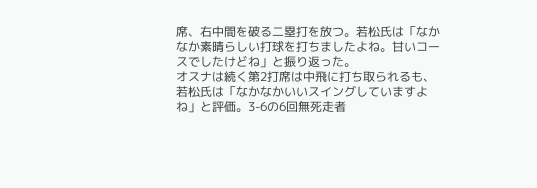席、右中間を破る二塁打を放つ。若松氏は「なかなか素晴らしい打球を打ちましたよね。甘いコースでしたけどね」と振り返った。
オスナは続く第2打席は中飛に打ち取られるも、若松氏は「なかなかいいスイングしていますよね」と評価。3-6の6回無死走者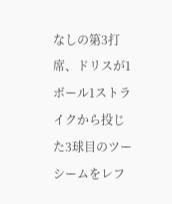なしの第3打席、ドリスが1ボール1ストライクから投じた3球目のツーシームをレフ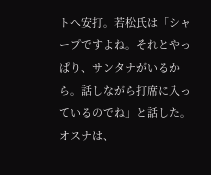トへ安打。若松氏は「シャープですよね。それとやっぱり、サンタナがいるから。話しながら打席に入っているのでね」と話した。
オスナは、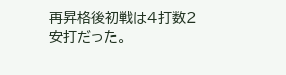再昇格後初戦は4打数2安打だった。